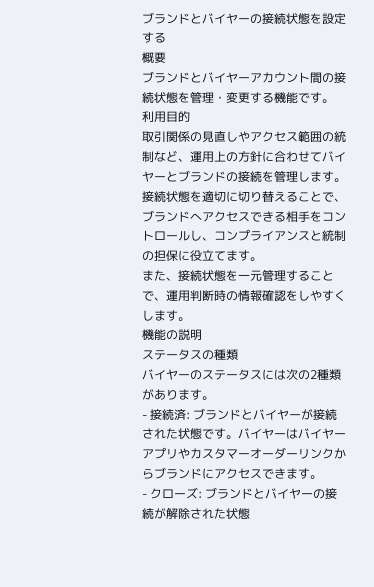ブランドとバイヤーの接続状態を設定する
概要
ブランドとバイヤーアカウント間の接続状態を管理・変更する機能です。
利用目的
取引関係の見直しやアクセス範囲の統制など、運用上の方針に合わせてバイヤーとブランドの接続を管理します。
接続状態を適切に切り替えることで、ブランドへアクセスできる相手をコントロールし、コンプライアンスと統制の担保に役立てます。
また、接続状態を一元管理することで、運用判断時の情報確認をしやすくします。
機能の説明
ステータスの種類
バイヤーのステータスには次の2種類があります。
- 接続済: ブランドとバイヤーが接続された状態です。バイヤーはバイヤーアプリやカスタマーオーダーリンクからブランドにアクセスできます。
- クローズ: ブランドとバイヤーの接続が解除された状態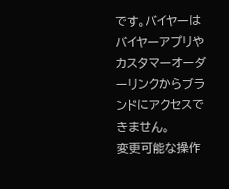です。バイヤーはバイヤーアプリやカスタマーオーダーリンクからブランドにアクセスできません。
変更可能な操作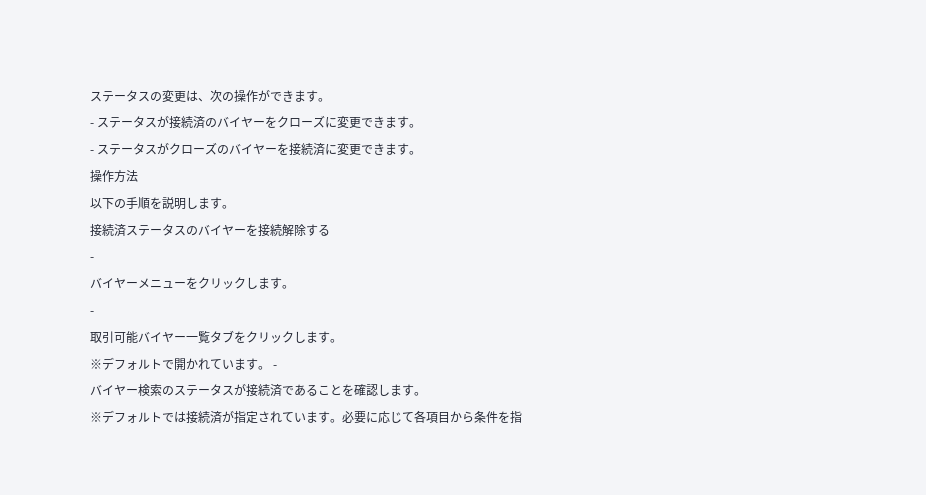ステータスの変更は、次の操作ができます。
- ステータスが接続済のバイヤーをクローズに変更できます。
- ステータスがクローズのバイヤーを接続済に変更できます。
操作方法
以下の手順を説明します。
接続済ステータスのバイヤーを接続解除する
-
バイヤーメニューをクリックします。
-
取引可能バイヤー一覧タブをクリックします。
※デフォルトで開かれています。 -
バイヤー検索のステータスが接続済であることを確認します。
※デフォルトでは接続済が指定されています。必要に応じて各項目から条件を指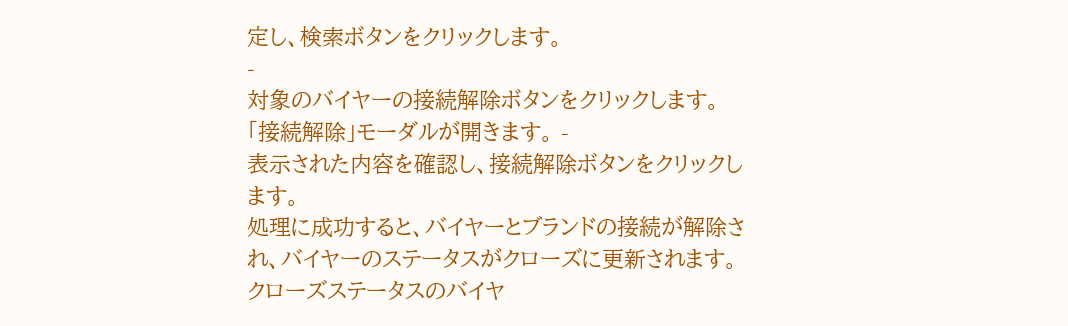定し、検索ボタンをクリックします。
-
対象のバイヤーの接続解除ボタンをクリックします。
「接続解除」モーダルが開きます。 -
表示された内容を確認し、接続解除ボタンをクリックします。
処理に成功すると、バイヤーとブランドの接続が解除され、バイヤーのステータスがクローズに更新されます。
クローズステータスのバイヤ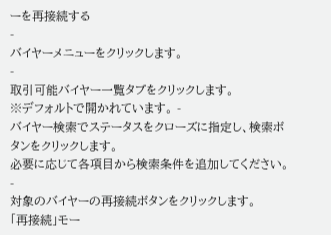ーを再接続する
-
バイヤーメニューをクリックします。
-
取引可能バイヤー一覧タブをクリックします。
※デフォルトで開かれています。 -
バイヤー検索でステータスをクローズに指定し、検索ボタンをクリックします。
必要に応じて各項目から検索条件を追加してください。
-
対象のバイヤーの再接続ボタンをクリックします。
「再接続」モー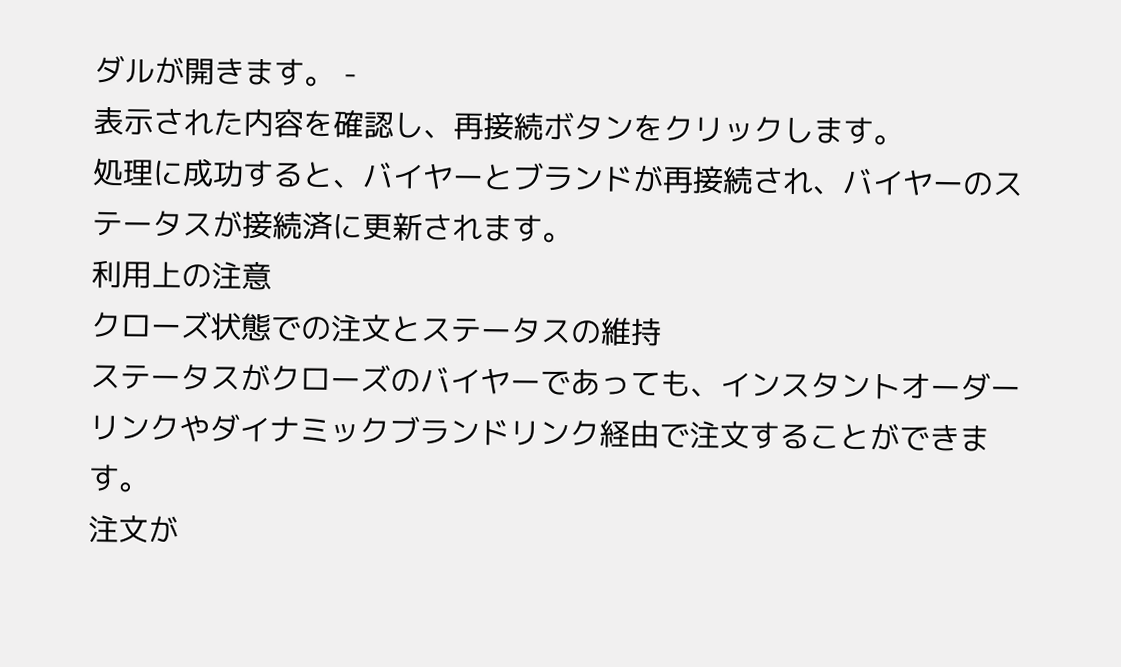ダルが開きます。 -
表示された内容を確認し、再接続ボタンをクリックします。
処理に成功すると、バイヤーとブランドが再接続され、バイヤーのステータスが接続済に更新されます。
利用上の注意
クローズ状態での注文とステータスの維持
ステータスがクローズのバイヤーであっても、インスタントオーダーリンクやダイナミックブランドリンク経由で注文することができます。
注文が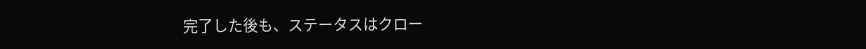完了した後も、ステータスはクロー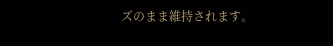ズのまま維持されます。